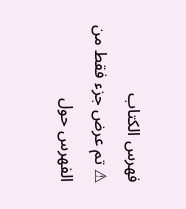فهرس الكتاب
⚠ تم عرض جزء فقط من الفهرس حول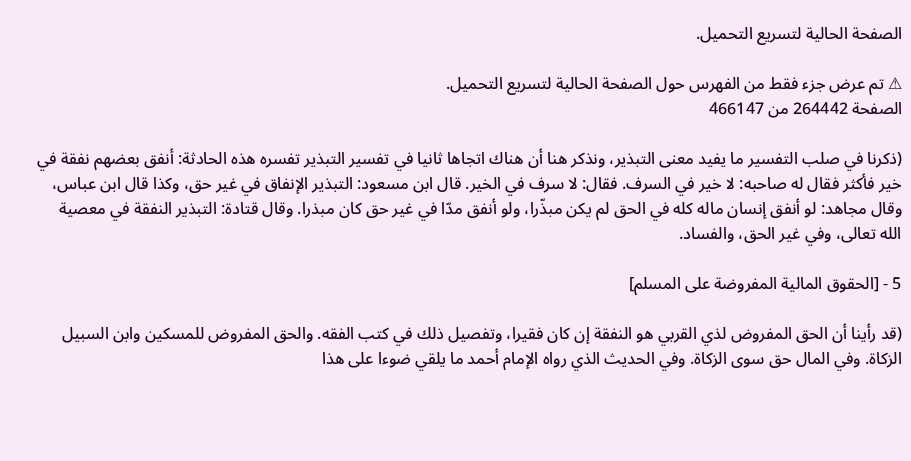الصفحة الحالية لتسريع التحميل.

⚠ تم عرض جزء فقط من الفهرس حول الصفحة الحالية لتسريع التحميل.
الصفحة 264442 من 466147

(ذكرنا في صلب التفسير ما يفيد معنى التبذير، ونذكر هنا أن هناك اتجاها ثانيا في تفسير التبذير تفسره هذه الحادثة: أنفق بعضهم نفقة في خير فأكثر فقال له صاحبه: لا خير في السرف. فقال: لا سرف في الخير. قال ابن مسعود: التبذير الإنفاق في غير حق، وكذا قال ابن عباس، وقال مجاهد: لو أنفق إنسان ماله كله في الحق لم يكن مبذّرا، ولو أنفق مدّا في غير حق كان مبذرا. وقال قتادة: التبذير النفقة في معصية الله تعالى، وفي غير الحق، والفساد.

5 - [الحقوق المالية المفروضة على المسلم]

(قد رأينا أن الحق المفروض لذي القربي هو النفقة إن كان فقيرا، وتفصيل ذلك في كتب الفقه. والحق المفروض للمسكين وابن السبيل الزكاة. وفي المال حق سوى الزكاة. وفي الحديث الذي رواه الإمام أحمد ما يلقي ضوءا على هذا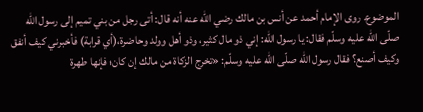الموضوع. روى الإمام أحمد عن أنس بن مالك رضي الله عنه أنه قال: أتى رجل من بني تميم إلى رسول الله صلّى الله عليه وسلّم فقال: يا رسول الله: إني ذو مال كثير، وذو أهل وولد وحاضرة،(أي قرابة) فأخبرني كيف أنفق وكيف أصنع؟ فقال رسول الله صلّى الله عليه وسلّم: «تخرج الزكاة من مالك إن كان؛ فإنها طهرة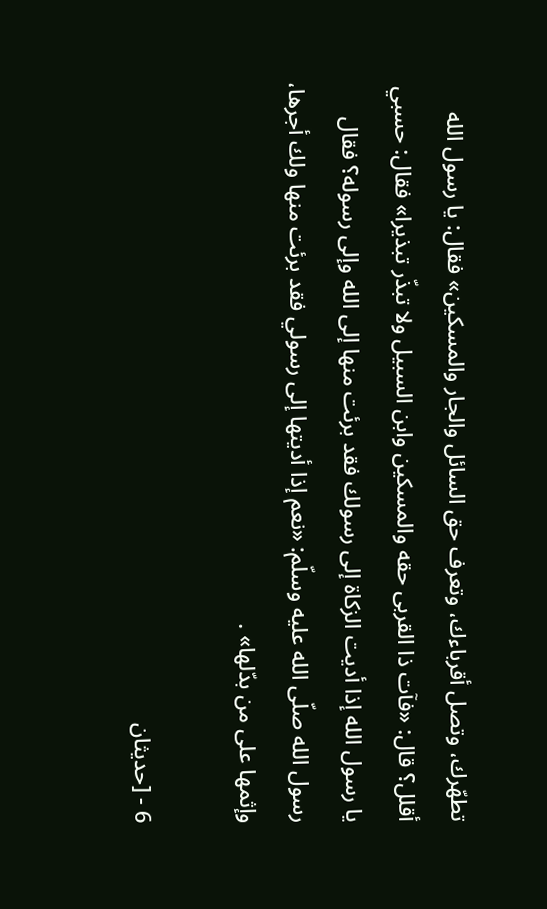تطهّرك، وتصل أقرباءك، وتعرف حق السائل والجار والمسكين» فقال: يا رسول الله أقلل؟ قال: «فآت ذا القربى حقه والمسكين وابن السبيل ولا تبذّر تبذيرا» فقال: حسبي يا رسول الله إذا أديت الزكاة إلى رسولك فقد برئت منها إلى الله وإلى رسوله؟ فقال رسول الله صلّى الله عليه وسلّم: «نعم إذا أديتها إلى رسولي فقد برئت منها ولك أجرها، وإثمها على من بدّلها» .

6 - [حديثان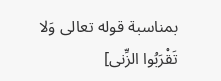بمناسبة قوله تعالى وَلا تَقْرَبُوا الزِّنى]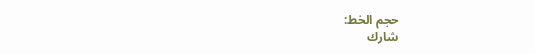حجم الخط:
شارك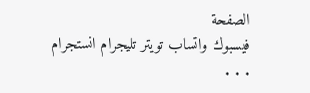الصفحة
فيسبوك واتساب تويتر تليجرام انستجرام
. . .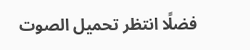فضلًا انتظر تحميل الصوت